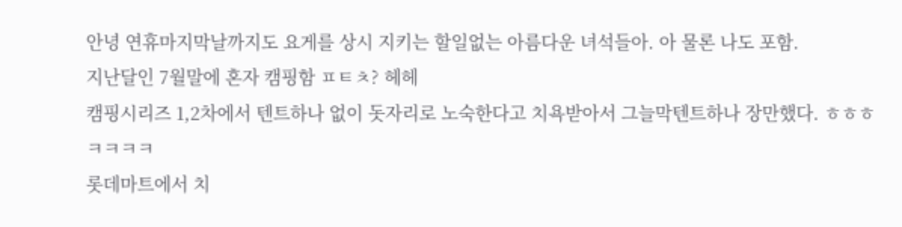안녕 연휴마지막날까지도 요게를 상시 지키는 할일없는 아름다운 녀석들아. 아 물론 나도 포함.
지난달인 7월말에 혼자 캠핑함 ㅍㅌㅊ? 헤헤
캠핑시리즈 1,2차에서 텐트하나 없이 돗자리로 노숙한다고 치욕받아서 그늘막텐트하나 장만했다. ㅎㅎㅎ
ㅋㅋㅋㅋ
롯데마트에서 치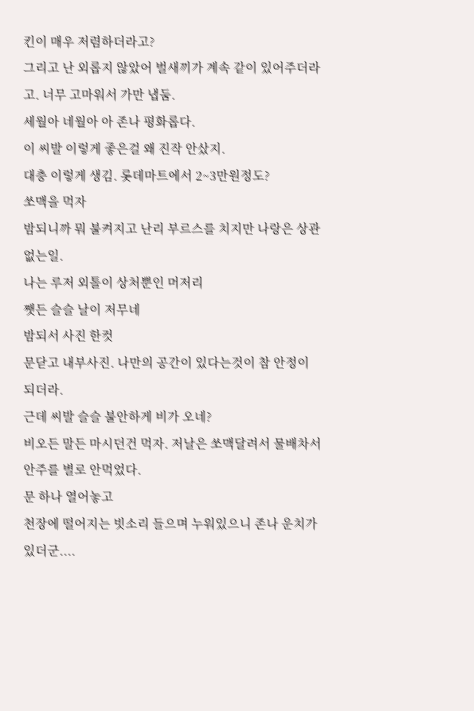킨이 매우 저렴하더라고?
그리고 난 외롭지 않았어 벌새끼가 계속 같이 있어주더라고. 너무 고마워서 가만 냅둠.
세월아 네월아 아 존나 평화롭다.
이 씨발 이렇게 좋은걸 왜 진작 안샀지.
대충 이렇게 생김. 롯데마트에서 2~3만원정도?
쏘맥을 먹자
밤되니까 뭐 불켜지고 난리 부르스를 치지만 나랑은 상관 없는일.
나는 루저 외톨이 상처뿐인 머저리
쨋든 슬슬 날이 저무네
밤되서 사진 한컷
문닫고 내부사진. 나만의 공간이 있다는것이 참 안정이 되더라.
근데 씨발 슬슬 불안하게 비가 오네?
비오든 말든 마시던건 먹자. 저날은 쏘맥달려서 물배차서 안주를 별로 안먹었다.
문 하나 열어놓고
천장에 떨어지는 빗소리 들으며 누워있으니 존나 운치가 있더군....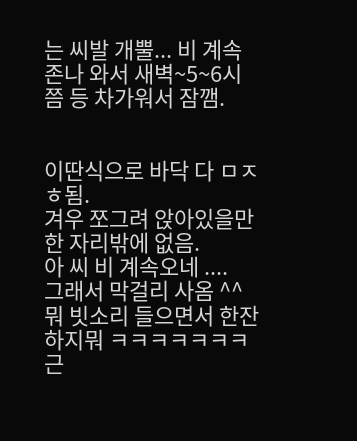는 씨발 개뿔... 비 계속 존나 와서 새벽~5~6시쯤 등 차가워서 잠깸.


이딴식으로 바닥 다 ㅁㅈㅎ됨.
겨우 쪼그려 앉아있을만한 자리밖에 없음.
아 씨 비 계속오네 ....
그래서 막걸리 사옴 ^^
뭐 빗소리 들으면서 한잔하지뭐 ㅋㅋㅋㅋㅋㅋㅋ
근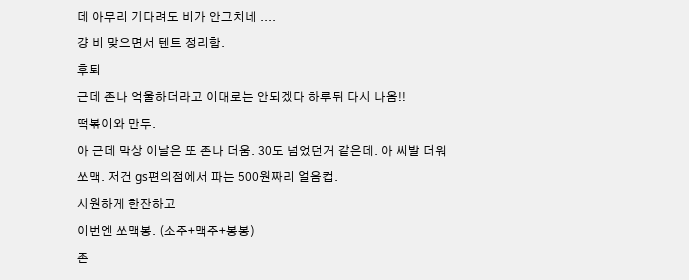데 아무리 기다려도 비가 안그치네 ....
걍 비 맞으면서 텐트 정리함.
후퇴
근데 존나 억울하더라고 이대로는 안되겠다 하루뒤 다시 나옴!!
떡볶이와 만두.
아 근데 막상 이날은 또 존나 더움. 30도 넘었던거 같은데. 아 씨발 더워
쏘맥. 저건 gs편의점에서 파는 500원짜리 얼음컵.
시원하게 한잔하고
이번엔 쏘맥봉. (소주+맥주+봉봉)
존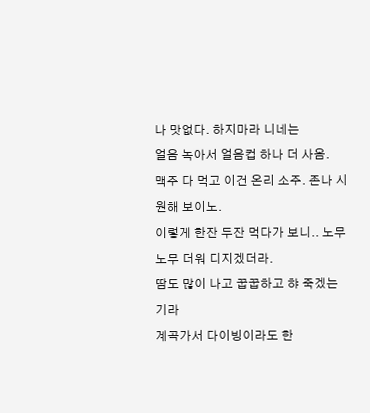나 맛없다. 하지마라 니네는
얼음 녹아서 얼음컵 하나 더 사옴.
맥주 다 먹고 이건 온리 소주. 존나 시원해 보이노.
이렇게 한잔 두잔 먹다가 보니.. 노무노무 더워 디지겠더라.
땀도 많이 나고 꿉꿉하고 햐 죽겠는기라
계곡가서 다이빙이라도 한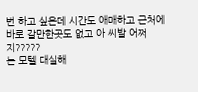번 하고 싶은데 시간도 애매하고 근처에 바로 갈만한곳도 없고 아 씨발 어쩌지?????
는 모텔 대실해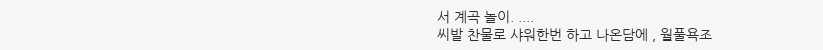서 계곡 놀이. ....
씨발 찬물로 샤워한번 하고 나온담에 , 월풀욕조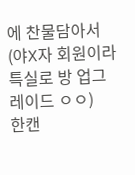에 찬물담아서 (야X자 회원이라 특실로 방 업그레이드 ㅇㅇ)
한캔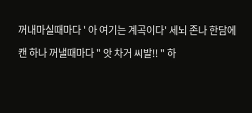꺼내마실때마다 ' 아 여기는 계곡이다' 세뇌 존나 한담에
캔 하나 꺼낼때마다 " 앗 차거 씨발!! " 하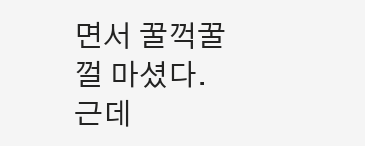면서 꿀꺽꿀껄 마셨다.
근데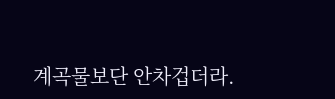계곡물보단 안차겁더라.